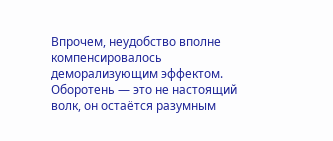Впрочем, неудобство вполне компенсировалось деморализующим эффектом. Оборотень — это не настоящий волк, он остаётся разумным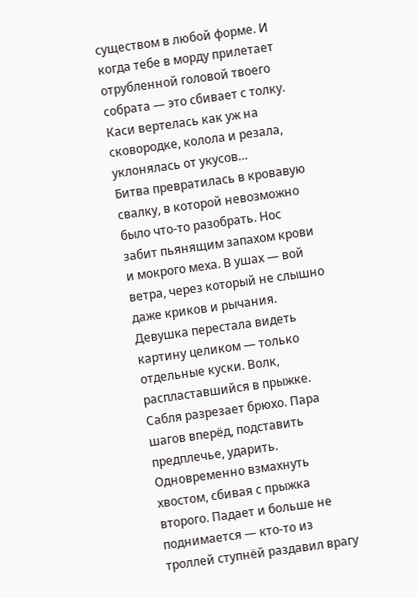существом в любой форме. И когда тебе в морду прилетает отрубленной головой твоего собрата — это сбивает с толку. Каси вертелась как уж на сковородке, колола и резала, уклонялась от укусов…
Битва превратилась в кровавую свалку, в которой невозможно было что-то разобрать. Нос забит пьянящим запахом крови и мокрого меха. В ушах — вой ветра, через который не слышно даже криков и рычания. Девушка перестала видеть картину целиком — только отдельные куски. Волк, распластавшийся в прыжке. Сабля разрезает брюхо. Пара шагов вперёд, подставить предплечье, ударить. Одновременно взмахнуть хвостом, сбивая с прыжка второго. Падает и больше не поднимается — кто-то из троллей ступнёй раздавил врагу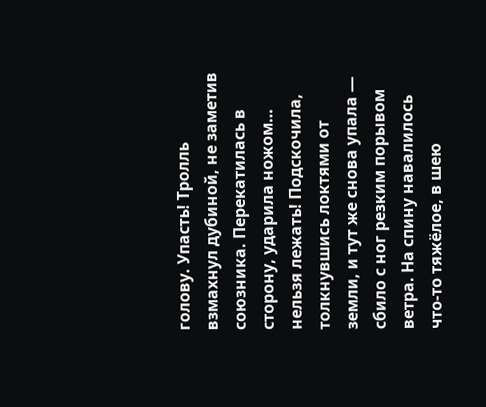голову. Упасть! Тролль взмахнул дубиной, не заметив союзника. Перекатилась в сторону, ударила ножом… нельзя лежать! Подскочила, толкнувшись локтями от земли, и тут же снова упала — сбило с ног резким порывом ветра. На спину навалилось что-то тяжёлое, в шею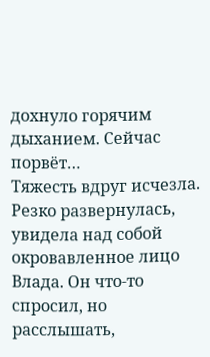дохнуло горячим дыханием. Сейчас порвёт…
Тяжесть вдруг исчезла. Резко развернулась, увидела над собой окровавленное лицо Влада. Он что-то спросил, но расслышать,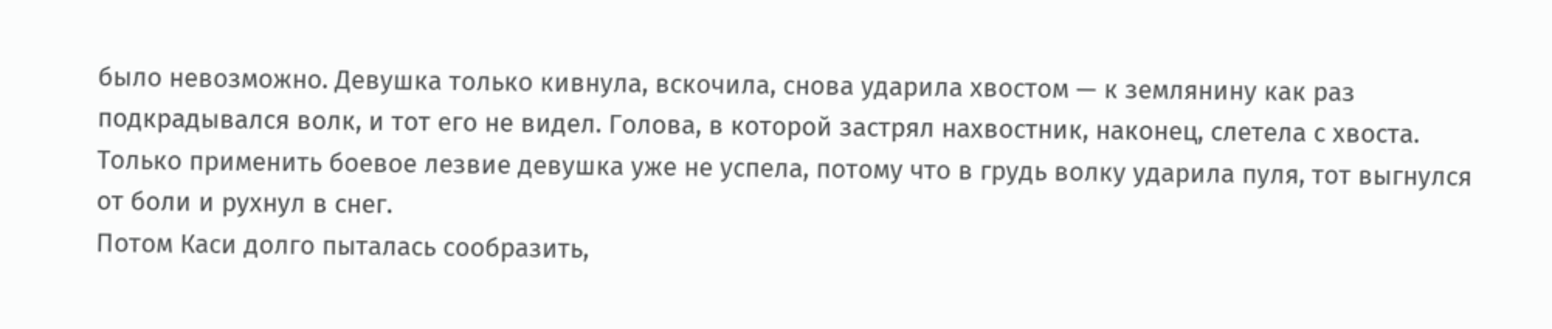было невозможно. Девушка только кивнула, вскочила, снова ударила хвостом — к землянину как раз подкрадывался волк, и тот его не видел. Голова, в которой застрял нахвостник, наконец, слетела с хвоста. Только применить боевое лезвие девушка уже не успела, потому что в грудь волку ударила пуля, тот выгнулся от боли и рухнул в снег.
Потом Каси долго пыталась сообразить,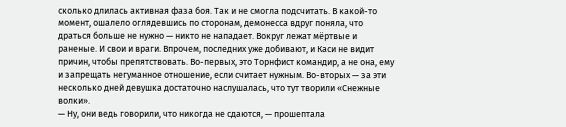сколько длилась активная фаза боя. Так и не смогла подсчитать. В какой-то момент, ошалело оглядевшись по сторонам, демонесса вдруг поняла, что драться больше не нужно — никто не нападает. Вокруг лежат мёртвые и раненые. И свои и враги. Впрочем, последних уже добивают, и Каси не видит причин, чтобы препятствовать. Во-первых, это Торнфист командир, а не она, ему и запрещать негуманное отношение, если считает нужным. Во-вторых — за эти несколько дней девушка достаточно наслушалась, что тут творили «Снежные волки».
— Ну, они ведь говорили, что никогда не сдаются, — прошептала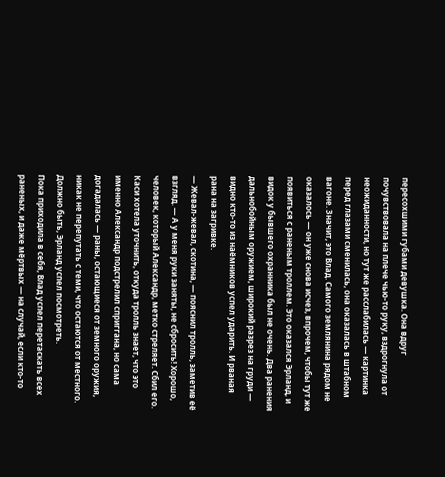пересохшими губами девушка. Она вдруг почувствовала на плече чью-то руку, вздрогнула от неожиданности, но тут же расслабилась — картинка перед глазами сменилась, она оказалась в штабном вагоне. Значит, это Влад. Самого землянина рядом не оказалось — он уже снова исчез, впрочем, чтобы тут же появиться с раненым троллем. Это оказался Эрланд, и видок у бывшего охранника был не очень. Два ранения дальнобойным оружием, широкий разрез на груди — видно кто-то из наёмников успел ударить. И рваная рана на загривке.
— Жевал-жевал, скотина, — пояснил тролль, заметив её взгляд. — А у меня руки заняты, не сбросить! Хорошо, человек, который Александр, метко стреляет. Сбил его.
Каси хотела уточнить, откуда тролль знает, что это именно Александр подстрелил сприггана, но сама догадалась — раны, остающиеся от земного оружия, никак не перепутать с теми, что остаются от местного. Должно быть, Эрланд успел посмотреть.
Пока приходила в себя, Влад успел перетаскать всех раненых, и даже мёртвых — на случай, если кто-то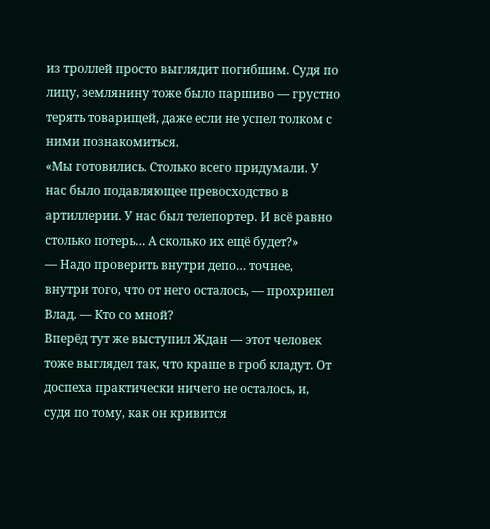из троллей просто выглядит погибшим. Судя по лицу, землянину тоже было паршиво — грустно терять товарищей, даже если не успел толком с ними познакомиться.
«Мы готовились. Столько всего придумали. У нас было подавляющее превосходство в артиллерии. У нас был телепортер. И всё равно столько потерь… А сколько их ещё будет?»
— Надо проверить внутри депо… точнее, внутри того, что от него осталось, — прохрипел Влад. — Кто со мной?
Вперёд тут же выступил Ждан — этот человек тоже выглядел так, что краше в гроб кладут. От доспеха практически ничего не осталось, и, судя по тому, как он кривится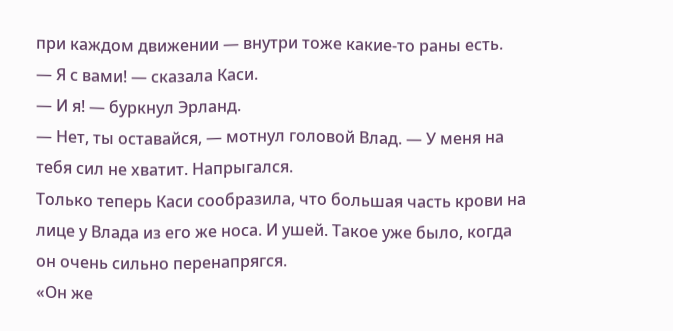при каждом движении — внутри тоже какие-то раны есть.
— Я с вами! — сказала Каси.
— И я! — буркнул Эрланд.
— Нет, ты оставайся, — мотнул головой Влад. — У меня на тебя сил не хватит. Напрыгался.
Только теперь Каси сообразила, что большая часть крови на лице у Влада из его же носа. И ушей. Такое уже было, когда он очень сильно перенапрягся.
«Он же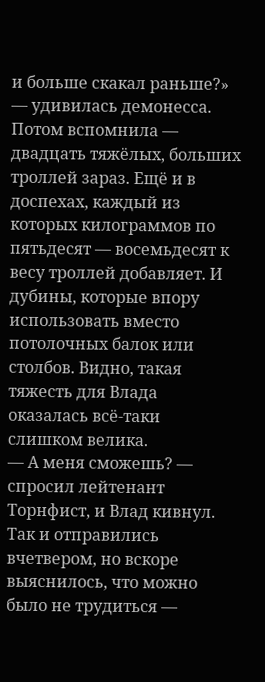и больше скакал раньше?» — удивилась демонесса. Потом вспомнила — двадцать тяжёлых, больших троллей зараз. Ещё и в доспехах, каждый из которых килограммов по пятьдесят — восемьдесят к весу троллей добавляет. И дубины, которые впору использовать вместо потолочных балок или столбов. Видно, такая тяжесть для Влада оказалась всё-таки слишком велика.
— А меня сможешь? — спросил лейтенант Торнфист, и Влад кивнул. Так и отправились вчетвером, но вскоре выяснилось, что можно было не трудиться —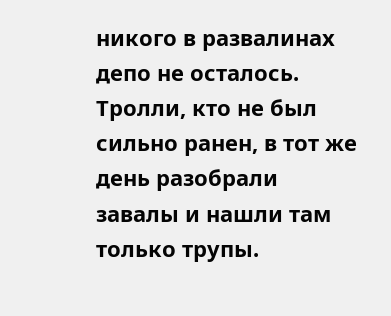никого в развалинах депо не осталось. Тролли, кто не был сильно ранен, в тот же день разобрали завалы и нашли там только трупы.